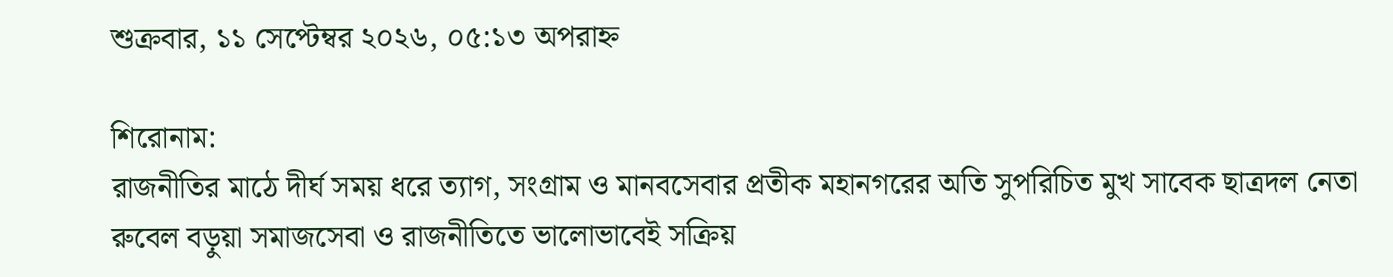শুক্রবার, ১১ সেপ্টেম্বর ২০২৬, ০৫:১৩ অপরাহ্ন

শিরোনাম:
রাজনীতির মাঠে দীর্ঘ সময় ধরে ত্যাগ, সংগ্রাম ও মানবসেবার প্রতীক মহানগরের অতি সুপরিচিত মুখ সাবেক ছাত্রদল নেতা রুবেল বড়ুয়া সমাজসেবা ও রাজনীতিতে ভালোভাবেই সক্রিয়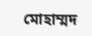মোহাম্মদ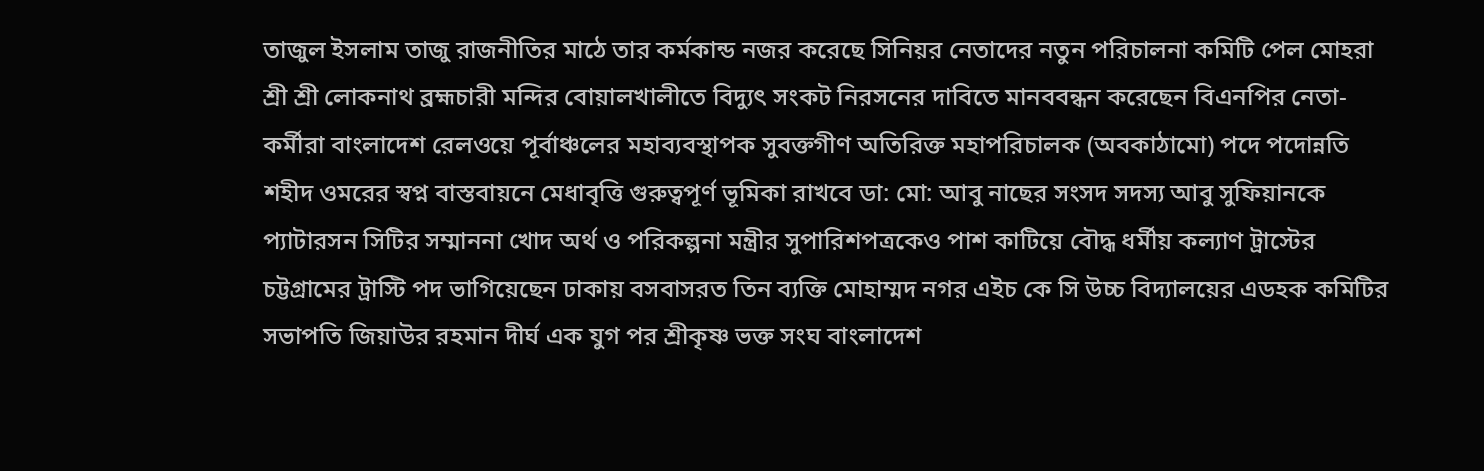তাজুল ইসলাম তাজু রাজনীতির মাঠে তার কর্মকান্ড নজর করেছে সিনিয়র নেতাদের নতুন পরিচালনা কমিটি পেল মোহরা শ্রী শ্রী লোকনাথ ব্রহ্মচারী মন্দির বোয়ালখালীতে বিদ্যুৎ সংকট নিরসনের দাবিতে মানববন্ধন করেছেন বিএনপির নেতা-কর্মীরা বাংলাদেশ রেলওয়ে পূর্বাঞ্চলের মহাব্যবস্থাপক সুবক্তগীণ অতিরিক্ত মহাপরিচালক (অবকাঠামো) পদে পদোন্নতি শহীদ ওমরের স্বপ্ন বাস্তবায়নে মেধাবৃত্তি গুরুত্বপূর্ণ ভূমিকা রাখবে ডা: মো: আবু নাছের সংসদ সদস্য আবু সুফিয়ানকে প্যাটারসন সিটির সম্মাননা খোদ অর্থ ও পরিকল্পনা মন্ত্রীর সুপারিশপত্রকেও পাশ কাটিয়ে বৌদ্ধ ধর্মীয় কল্যাণ ট্রাস্টের চট্টগ্রামের ট্রাস্টি পদ ভাগিয়েছেন ঢাকায় বসবাসরত তিন ব্যক্তি মোহাম্মদ নগর এইচ কে সি উচ্চ বিদ্যালয়ের এডহক কমিটির সভাপতি জিয়াউর রহমান দীর্ঘ এক যুগ পর শ্রীকৃষ্ণ ভক্ত সংঘ বাংলাদেশ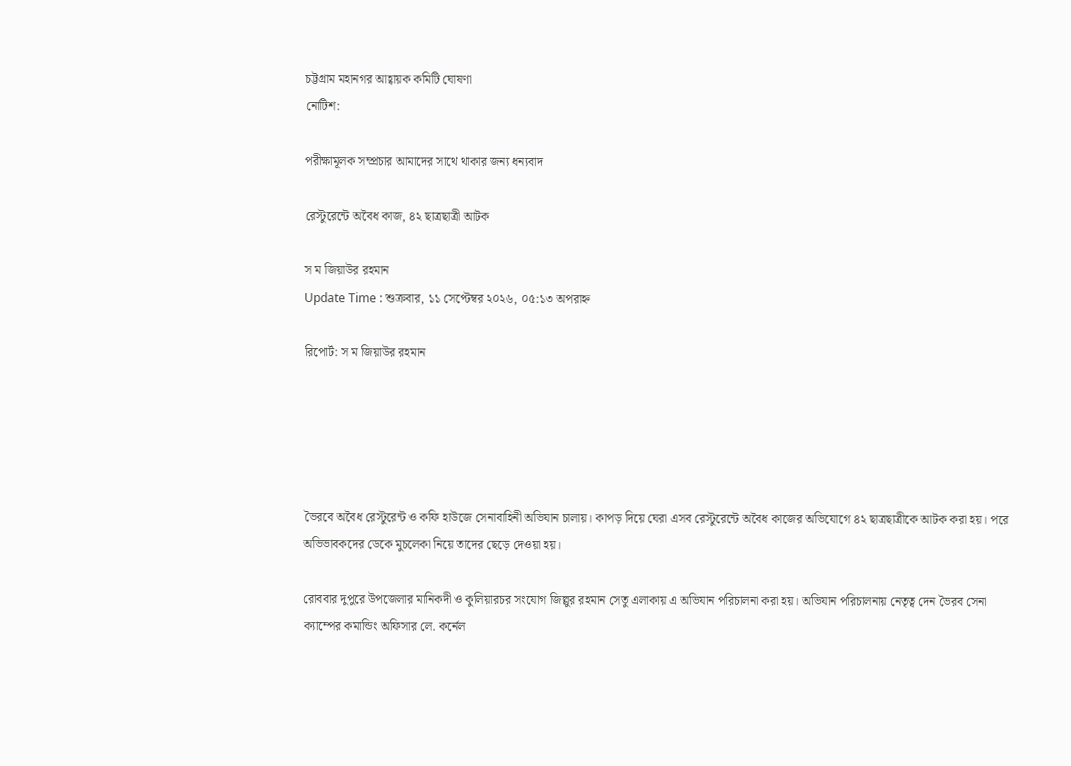চট্টগ্রাম মহানগর আহ্বায়ক কমিটি ঘোষণা
নোটিশ:

পরীক্ষামূলক সম্প্রচার আমাদের সাথে থাকার জন্য ধন্যবাদ

রেস্টুরেন্টে অবৈধ কাজ, ৪২ ছাত্রছাত্রী আটক

স ম জিয়াউর রহমান
Update Time : শুক্রবার, ১১ সেপ্টেম্বর ২০২৬, ০৫:১৩ অপরাহ্ন

রিপোর্ট: স ম জিয়াউর রহমান





ভৈরবে অবৈধ রেস্টুরেন্ট ও কফি হাউজে সেনাবাহিনী অভিযান চালায়। কাপড় দিয়ে ঘেরা এসব রেস্টুরেন্টে অবৈধ কাজের অভিযোগে ৪২ ছাত্রছাত্রীকে আটক করা হয়। পরে অভিভাবকদের ডেকে মুচলেকা নিয়ে তাদের ছেড়ে দেওয়া হয়।

রোববার দুপুরে উপজেলার মানিকদী ও কুলিয়ারচর সংযোগ জিল্লুর রহমান সেতু এলাকায় এ অভিযান পরিচালনা করা হয়। অভিযান পরিচালনায় নেতৃত্ব দেন ভৈরব সেনা ক্যাম্পের কমান্ডিং অফিসার লে. কর্নেল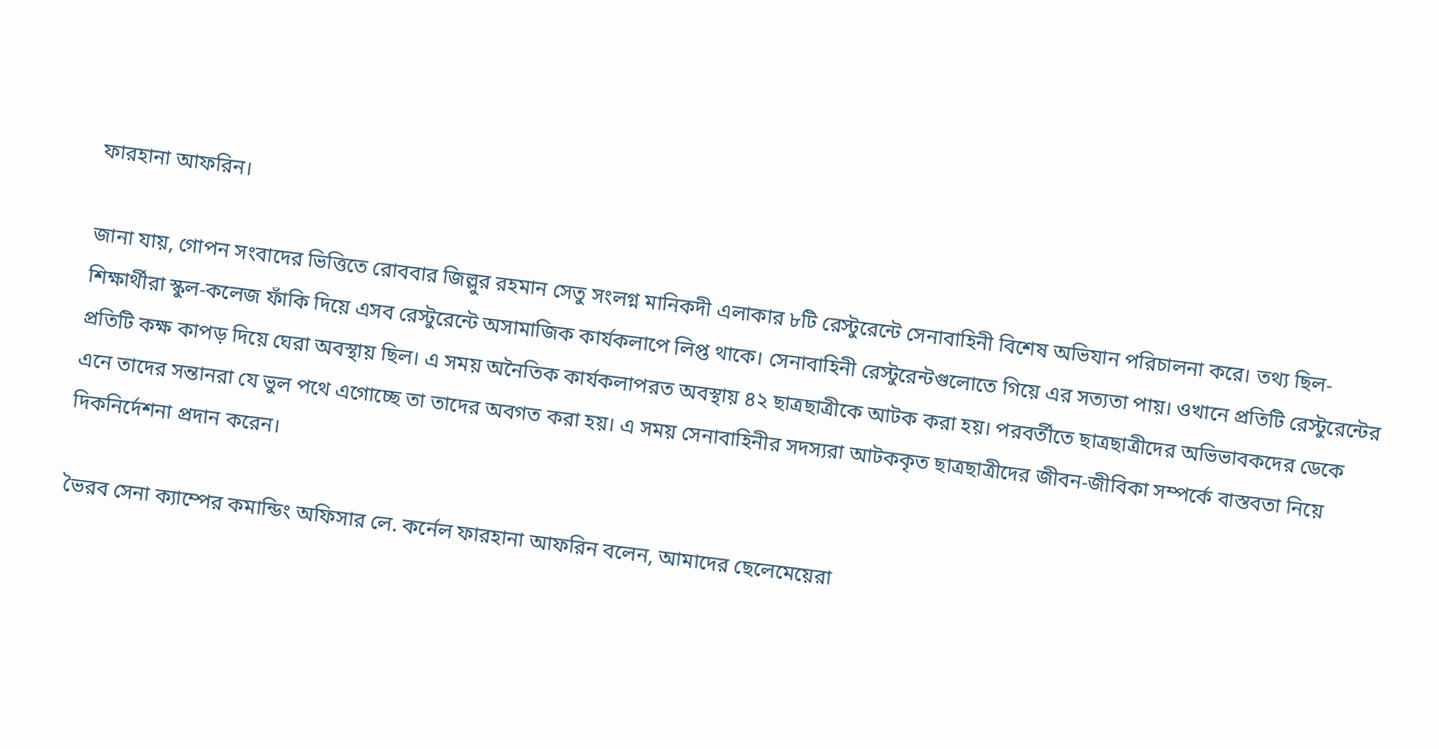ফারহানা আফরিন।

জানা যায়, গোপন সংবাদের ভিত্তিতে রোববার জিল্লুর রহমান সেতু সংলগ্ন মানিকদী এলাকার ৮টি রেস্টুরেন্টে সেনাবাহিনী বিশেষ অভিযান পরিচালনা করে। তথ্য ছিল- শিক্ষার্থীরা স্কুল-কলেজ ফাঁকি দিয়ে এসব রেস্টুরেন্টে অসামাজিক কার্যকলাপে লিপ্ত থাকে। সেনাবাহিনী রেস্টুরেন্টগুলোতে গিয়ে এর সত্যতা পায়। ওখানে প্রতিটি রেস্টুরেন্টের প্রতিটি কক্ষ কাপড় দিয়ে ঘেরা অবস্থায় ছিল। এ সময় অনৈতিক কার্যকলাপরত অবস্থায় ৪২ ছাত্রছাত্রীকে আটক করা হয়। পরবর্তীতে ছাত্রছাত্রীদের অভিভাবকদের ডেকে এনে তাদের সন্তানরা যে ভুল পথে এগোচ্ছে তা তাদের অবগত করা হয়। এ সময় সেনাবাহিনীর সদস্যরা আটককৃত ছাত্রছাত্রীদের জীবন-জীবিকা সম্পর্কে বাস্তবতা নিয়ে দিকনির্দেশনা প্রদান করেন।

ভৈরব সেনা ক্যাম্পের কমান্ডিং অফিসার লে. কর্নেল ফারহানা আফরিন বলেন, আমাদের ছেলেমেয়েরা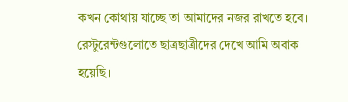কখন কোথায় যাচ্ছে তা আমাদের নজর রাখতে হবে। রেস্টুরেন্টগুলোতে ছাত্রছাত্রীদের দেখে আমি অবাক হয়েছি।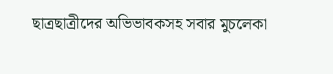ছাত্রছাত্রীদের অভিভাবকসহ সবার মুচলেকা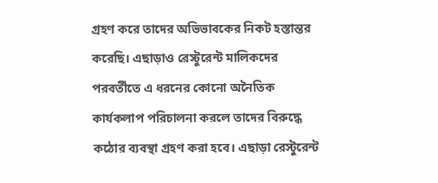গ্রহণ করে তাদের অভিভাবকের নিকট হস্তান্তর করেছি। এছাড়াও রেস্টুরেন্ট মালিকদের পরবর্তীতে এ ধরনের কোনো অনৈতিক কার্যকলাপ পরিচালনা করলে তাদের বিরুদ্ধে কঠোর ব্যবস্থা গ্রহণ করা হবে। এছাড়া রেস্টুরেন্ট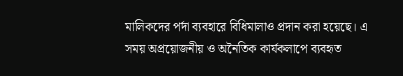মালিকদের পর্দা ব্যবহারে বিধিমালাও প্রদান করা হয়েছে। এ সময় অপ্রয়োজনীয় ও অনৈতিক কার্যকলাপে ব্যবহৃত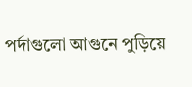পর্দাগুলো আগুনে পুড়িয়ে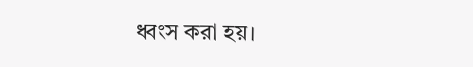ধ্বংস করা হয়।